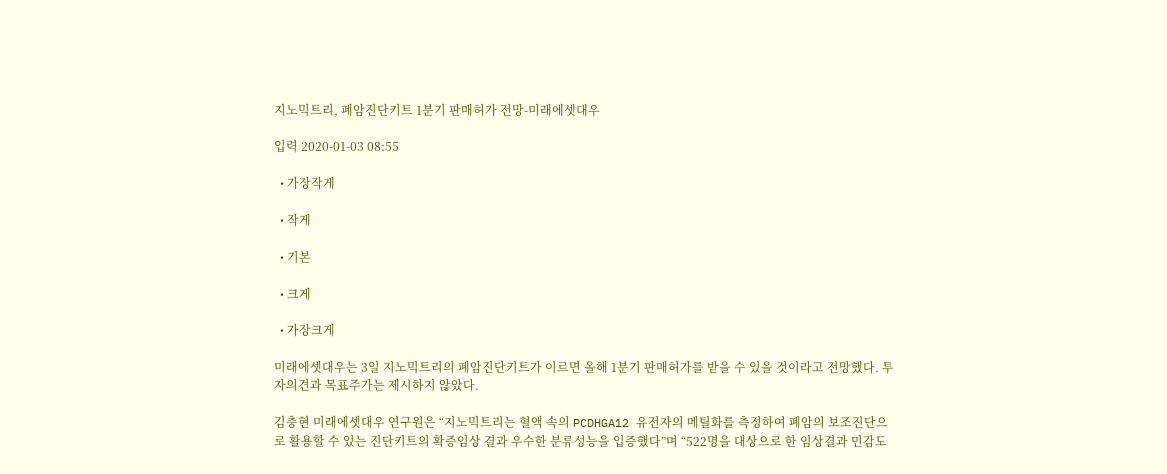지노믹트리, 폐암진단키트 1분기 판매허가 전망-미래에셋대우

입력 2020-01-03 08:55

  • 가장작게

  • 작게

  • 기본

  • 크게

  • 가장크게

미래에셋대우는 3일 지노믹트리의 폐암진단키트가 이르면 올해 1분기 판매허가를 받을 수 있을 것이라고 전망했다. 투자의견과 목표주가는 제시하지 않았다.

김충현 미래에셋대우 연구원은 “지노믹트리는 혈액 속의 PCDHGA12 유전자의 메틸화를 측정하여 폐암의 보조진단으로 활용할 수 있는 진단키트의 확증임상 결과 우수한 분류성능을 입증했다”며 “522명을 대상으로 한 임상결과 민감도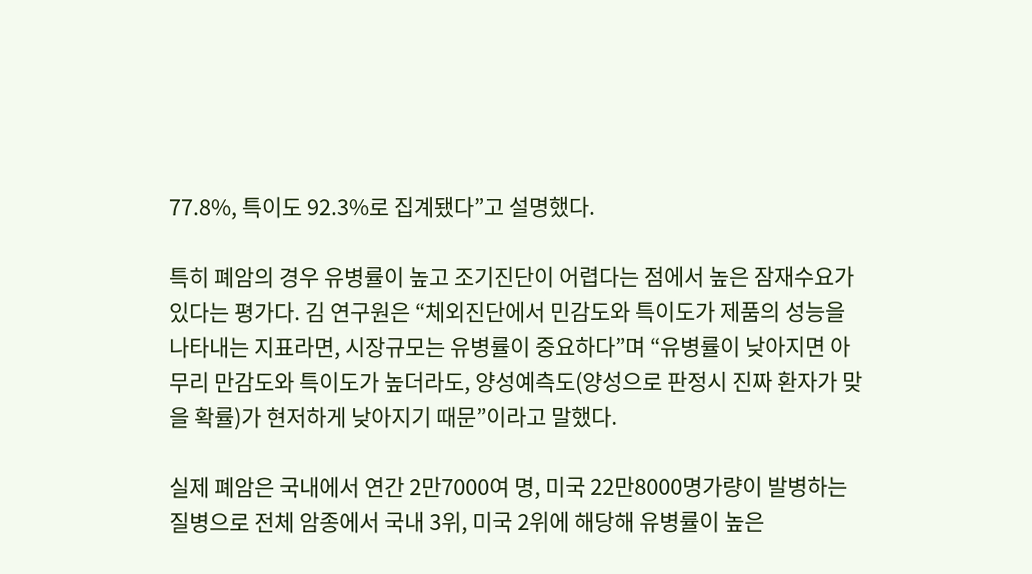77.8%, 특이도 92.3%로 집계됐다”고 설명했다.

특히 폐암의 경우 유병률이 높고 조기진단이 어렵다는 점에서 높은 잠재수요가 있다는 평가다. 김 연구원은 “체외진단에서 민감도와 특이도가 제품의 성능을 나타내는 지표라면, 시장규모는 유병률이 중요하다”며 “유병률이 낮아지면 아무리 만감도와 특이도가 높더라도, 양성예측도(양성으로 판정시 진짜 환자가 맞을 확률)가 현저하게 낮아지기 때문”이라고 말했다.

실제 폐암은 국내에서 연간 2만7000여 명, 미국 22만8000명가량이 발병하는 질병으로 전체 암종에서 국내 3위, 미국 2위에 해당해 유병률이 높은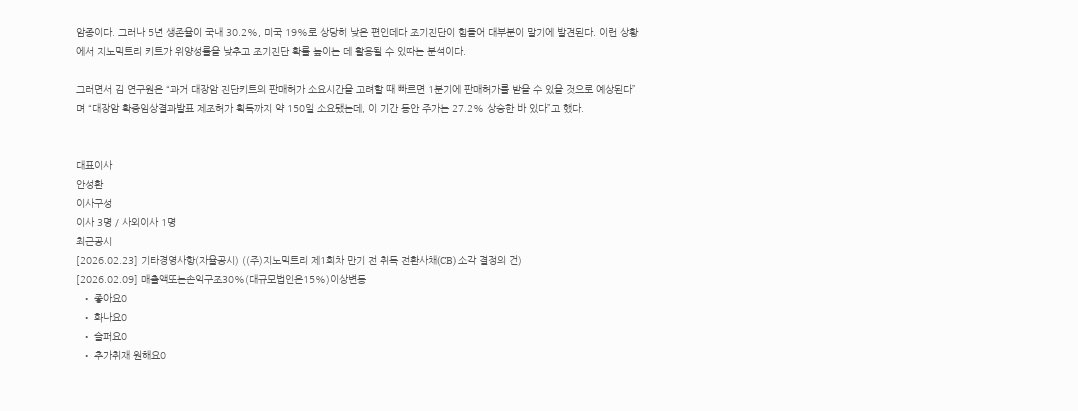암종이다. 그러나 5년 생존율이 국내 30.2%, 미국 19%로 상당히 낮은 편인데다 조기진단이 힘들어 대부분이 말기에 발견된다. 이런 상황에서 지노믹트리 키트가 위양성률을 낮추고 조기진단 확률 높이는 데 활용될 수 있따는 분석이다.

그러면서 김 연구원은 “과거 대장암 진단키트의 판매허가 소요시간을 고려할 때 빠르면 1분기에 판매허가를 받을 수 있을 것으로 예상된다”며 “대장암 확증임상결과발표 제조허가 획득까지 약 150일 소요됐는데, 이 기간 동안 주가는 27.2% 상승한 바 있다”고 했다.


대표이사
안성환
이사구성
이사 3명 / 사외이사 1명
최근공시
[2026.02.23] 기타경영사항(자율공시) ((주)지노믹트리 제1회차 만기 전 취득 전환사채(CB) 소각 결정의 건)
[2026.02.09] 매출액또는손익구조30%(대규모법인은15%)이상변동
  • 좋아요0
  • 화나요0
  • 슬퍼요0
  • 추가취재 원해요0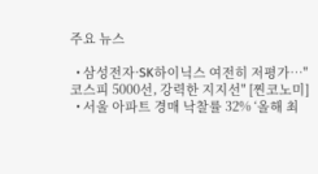주요 뉴스

  • 삼성전자·SK하이닉스 여전히 저평가…"코스피 5000선, 강력한 지지선" [찐코노미]
  • 서울 아파트 경매 낙찰률 32% ‘올해 최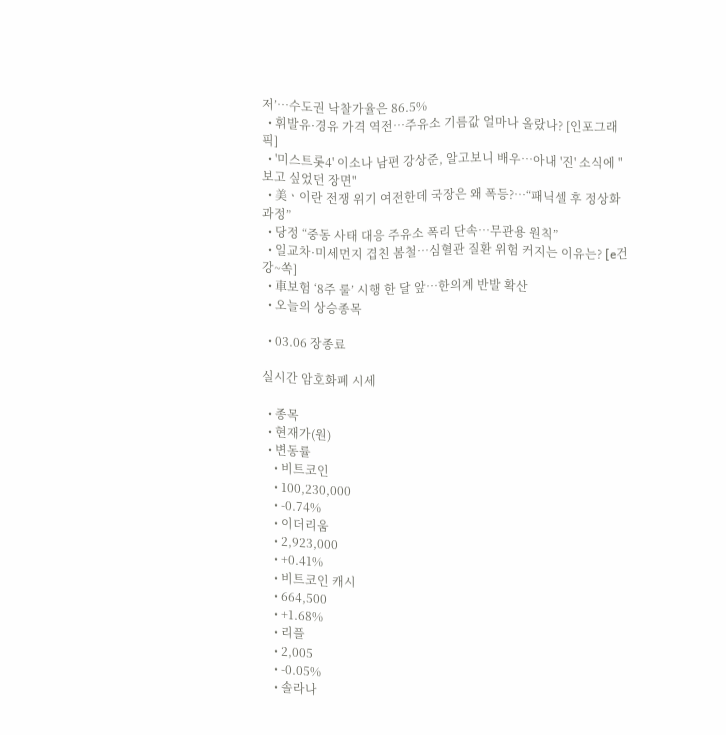저’⋯수도권 낙찰가율은 86.5%
  • 휘발유·경유 가격 역전…주유소 기름값 얼마나 올랐나? [인포그래픽]
  • '미스트롯4' 이소나 남편 강상준, 알고보니 배우⋯아내 '진' 소식에 "보고 싶었던 장면"
  • 美ㆍ이란 전쟁 위기 여전한데 국장은 왜 폭등?⋯“패닉셀 후 정상화 과정”
  • 당정 “중동 사태 대응 주유소 폭리 단속…무관용 원칙”
  • 일교차·미세먼지 겹친 봄철…심혈관 질환 위험 커지는 이유는? [e건강~쏙]
  • 車보험 ‘8주 룰’ 시행 한 달 앞…한의계 반발 확산
  • 오늘의 상승종목

  • 03.06 장종료

실시간 암호화폐 시세

  • 종목
  • 현재가(원)
  • 변동률
    • 비트코인
    • 100,230,000
    • -0.74%
    • 이더리움
    • 2,923,000
    • +0.41%
    • 비트코인 캐시
    • 664,500
    • +1.68%
    • 리플
    • 2,005
    • -0.05%
    • 솔라나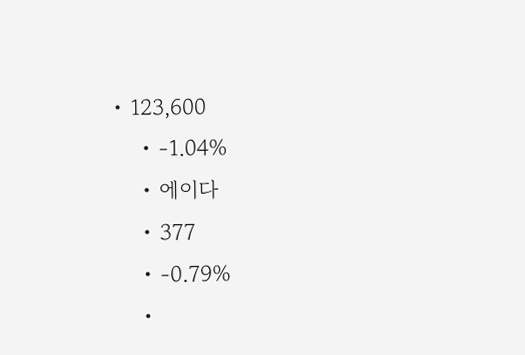• 123,600
    • -1.04%
    • 에이다
    • 377
    • -0.79%
    •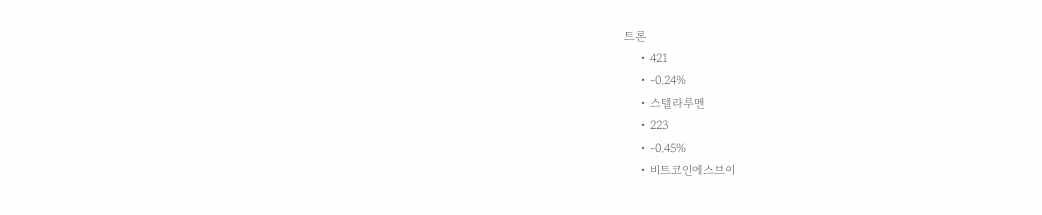트론
    • 421
    • -0.24%
    • 스텔라루멘
    • 223
    • -0.45%
    • 비트코인에스브이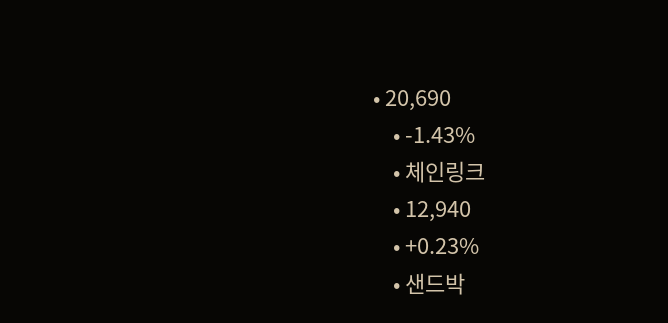• 20,690
    • -1.43%
    • 체인링크
    • 12,940
    • +0.23%
    • 샌드박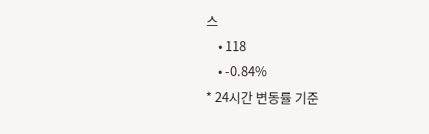스
    • 118
    • -0.84%
* 24시간 변동률 기준